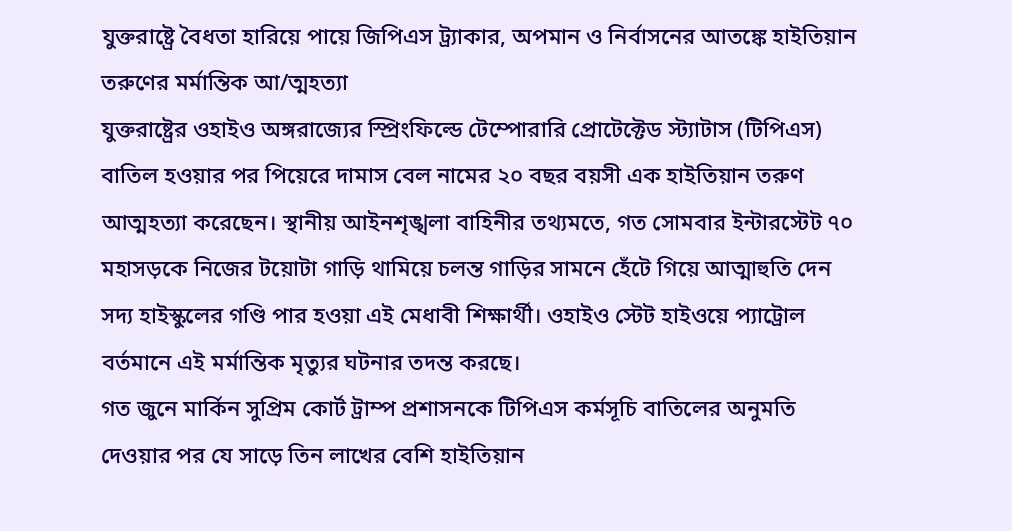যুক্তরাষ্ট্রে বৈধতা হারিয়ে পায়ে জিপিএস ট্র্যাকার, অপমান ও নির্বাসনের আতঙ্কে হাইতিয়ান তরুণের মর্মান্তিক আ/ত্মহত্যা
যুক্তরাষ্ট্রের ওহাইও অঙ্গরাজ্যের স্প্রিংফিল্ডে টেম্পোরারি প্রোটেক্টেড স্ট্যাটাস (টিপিএস) বাতিল হওয়ার পর পিয়েরে দামাস বেল নামের ২০ বছর বয়সী এক হাইতিয়ান তরুণ আত্মহত্যা করেছেন। স্থানীয় আইনশৃঙ্খলা বাহিনীর তথ্যমতে, গত সোমবার ইন্টারস্টেট ৭০ মহাসড়কে নিজের টয়োটা গাড়ি থামিয়ে চলন্ত গাড়ির সামনে হেঁটে গিয়ে আত্মাহুতি দেন সদ্য হাইস্কুলের গণ্ডি পার হওয়া এই মেধাবী শিক্ষার্থী। ওহাইও স্টেট হাইওয়ে প্যাট্রোল বর্তমানে এই মর্মান্তিক মৃত্যুর ঘটনার তদন্ত করছে।
গত জুনে মার্কিন সুপ্রিম কোর্ট ট্রাম্প প্রশাসনকে টিপিএস কর্মসূচি বাতিলের অনুমতি দেওয়ার পর যে সাড়ে তিন লাখের বেশি হাইতিয়ান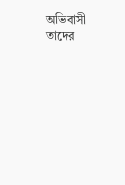অভিবাসী তাদের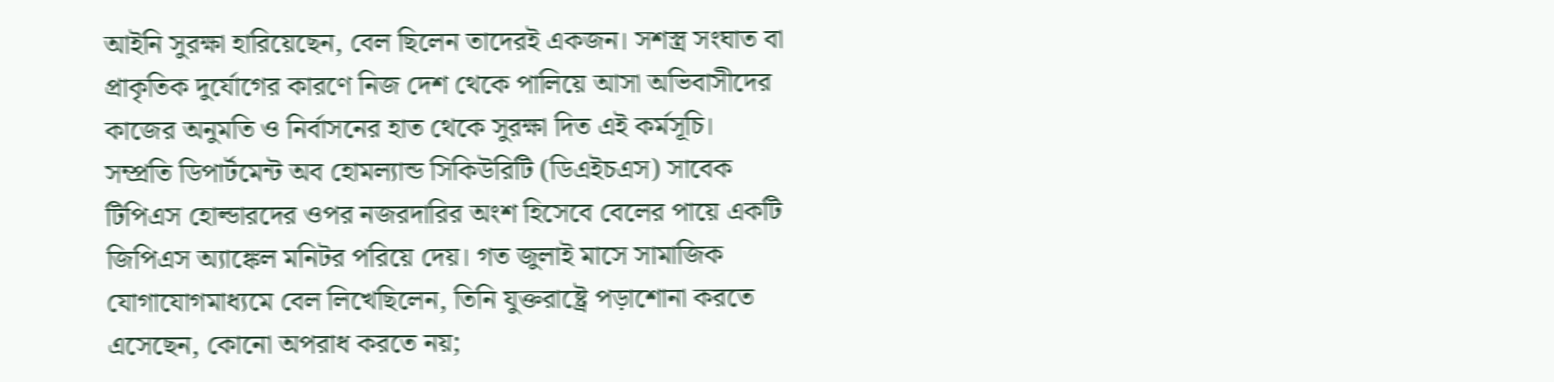আইনি সুরক্ষা হারিয়েছেন, বেল ছিলেন তাদেরই একজন। সশস্ত্র সংঘাত বা প্রাকৃতিক দুর্যোগের কারণে নিজ দেশ থেকে পালিয়ে আসা অভিবাসীদের কাজের অনুমতি ও নির্বাসনের হাত থেকে সুরক্ষা দিত এই কর্মসূচি।
সম্প্রতি ডিপার্টমেন্ট অব হোমল্যান্ড সিকিউরিটি (ডিএইচএস) সাবেক টিপিএস হোল্ডারদের ওপর নজরদারির অংশ হিসেবে বেলের পায়ে একটি জিপিএস অ্যাঙ্কেল মনিটর পরিয়ে দেয়। গত জুলাই মাসে সামাজিক যোগাযোগমাধ্যমে বেল লিখেছিলেন, তিনি যুক্তরাষ্ট্রে পড়াশোনা করতে এসেছেন, কোনো অপরাধ করতে নয়;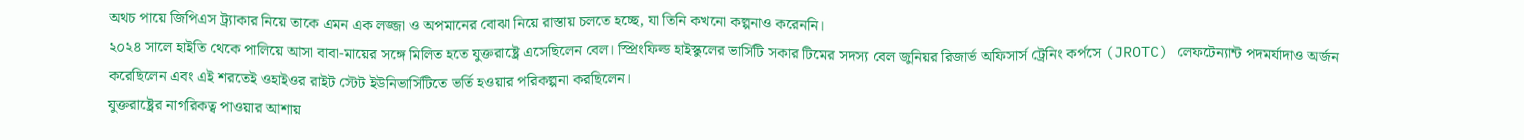অথচ পায়ে জিপিএস ট্র্যাকার নিয়ে তাকে এমন এক লজ্জা ও অপমানের বোঝা নিয়ে রাস্তায় চলতে হচ্ছে, যা তিনি কখনো কল্পনাও করেননি।
২০২৪ সালে হাইতি থেকে পালিয়ে আসা বাবা-মায়ের সঙ্গে মিলিত হতে যুক্তরাষ্ট্রে এসেছিলেন বেল। স্প্রিংফিল্ড হাইস্কুলের ভার্সিটি সকার টিমের সদস্য বেল জুনিয়র রিজার্ভ অফিসার্স ট্রেনিং কর্পসে (JROTC) লেফটেন্যান্ট পদমর্যাদাও অর্জন করেছিলেন এবং এই শরতেই ওহাইওর রাইট স্টেট ইউনিভার্সিটিতে ভর্তি হওয়ার পরিকল্পনা করছিলেন।
যুক্তরাষ্ট্রের নাগরিকত্ব পাওয়ার আশায়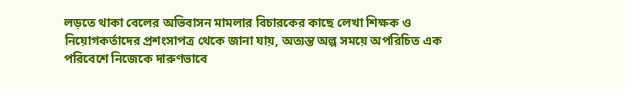লড়তে থাকা বেলের অভিবাসন মামলার বিচারকের কাছে লেখা শিক্ষক ও নিয়োগকর্তাদের প্রশংসাপত্র থেকে জানা যায়, অত্যন্ত অল্প সময়ে অপরিচিত এক পরিবেশে নিজেকে দারুণভাবে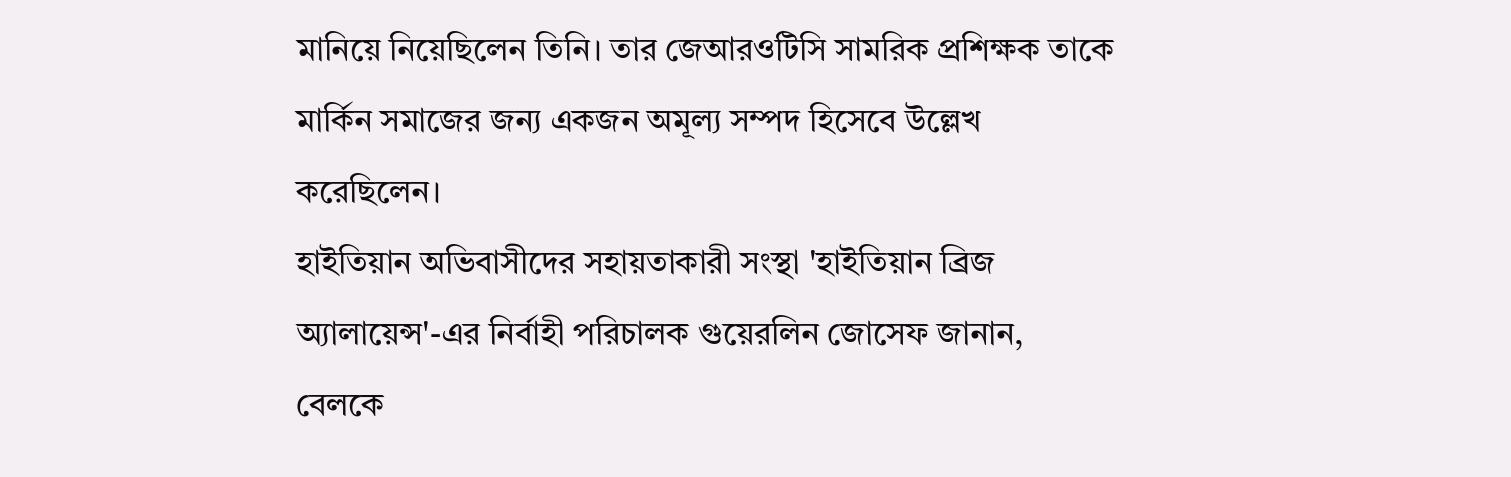মানিয়ে নিয়েছিলেন তিনি। তার জেআরওটিসি সামরিক প্রশিক্ষক তাকে মার্কিন সমাজের জন্য একজন অমূল্য সম্পদ হিসেবে উল্লেখ করেছিলেন।
হাইতিয়ান অভিবাসীদের সহায়তাকারী সংস্থা 'হাইতিয়ান ব্রিজ অ্যালায়েন্স'-এর নির্বাহী পরিচালক গুয়েরলিন জোসেফ জানান, বেলকে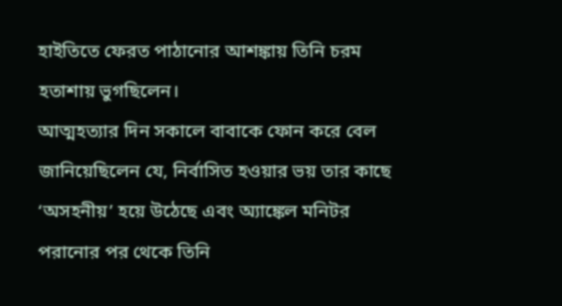হাইতিতে ফেরত পাঠানোর আশঙ্কায় তিনি চরম হতাশায় ভুগছিলেন।
আত্মহত্যার দিন সকালে বাবাকে ফোন করে বেল জানিয়েছিলেন যে, নির্বাসিত হওয়ার ভয় তার কাছে ‘অসহনীয়’ হয়ে উঠেছে এবং অ্যাঙ্কেল মনিটর পরানোর পর থেকে তিনি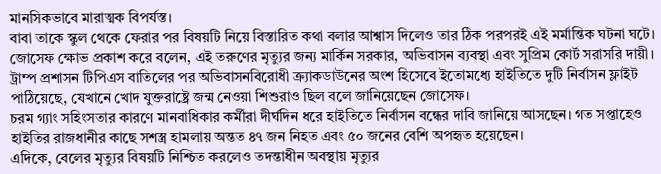মানসিকভাবে মারাত্মক বিপর্যস্ত।
বাবা তাকে স্কুল থেকে ফেরার পর বিষয়টি নিয়ে বিস্তারিত কথা বলার আশ্বাস দিলেও তার ঠিক পরপরই এই মর্মান্তিক ঘটনা ঘটে। জোসেফ ক্ষোভ প্রকাশ করে বলেন, এই তরুণের মৃত্যুর জন্য মার্কিন সরকার, অভিবাসন ব্যবস্থা এবং সুপ্রিম কোর্ট সরাসরি দায়ী।
ট্রাম্প প্রশাসন টিপিএস বাতিলের পর অভিবাসনবিরোধী ক্র্যাকডাউনের অংশ হিসেবে ইতোমধ্যে হাইতিতে দুটি নির্বাসন ফ্লাইট পাঠিয়েছে, যেখানে খোদ যুক্তরাষ্ট্রে জন্ম নেওয়া শিশুরাও ছিল বলে জানিয়েছেন জোসেফ।
চরম গ্যাং সহিংসতার কারণে মানবাধিকার কর্মীরা দীর্ঘদিন ধরে হাইতিতে নির্বাসন বন্ধের দাবি জানিয়ে আসছেন। গত সপ্তাহেও হাইতির রাজধানীর কাছে সশস্ত্র হামলায় অন্তত ৪৭ জন নিহত এবং ৫০ জনের বেশি অপহৃত হয়েছেন।
এদিকে, বেলের মৃত্যুর বিষয়টি নিশ্চিত করলেও তদন্তাধীন অবস্থায় মৃত্যুর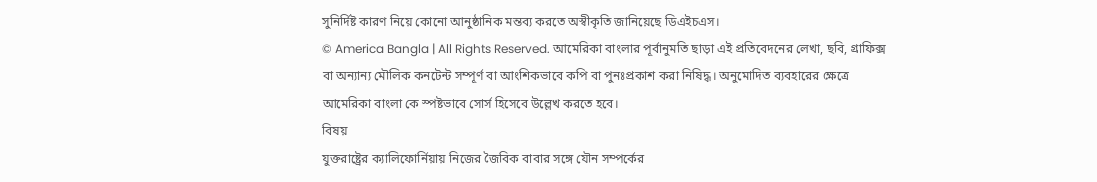সুনির্দিষ্ট কারণ নিয়ে কোনো আনুষ্ঠানিক মন্তব্য করতে অস্বীকৃতি জানিয়েছে ডিএইচএস।
© America Bangla | All Rights Reserved. আমেরিকা বাংলার পূর্বানুমতি ছাড়া এই প্রতিবেদনের লেখা, ছবি, গ্রাফিক্স বা অন্যান্য মৌলিক কনটেন্ট সম্পূর্ণ বা আংশিকভাবে কপি বা পুনঃপ্রকাশ করা নিষিদ্ধ। অনুমোদিত ব্যবহারের ক্ষেত্রে আমেরিকা বাংলা কে স্পষ্টভাবে সোর্স হিসেবে উল্লেখ করতে হবে।
বিষয়
যুক্তরাষ্ট্রের ক্যালিফোর্নিয়ায় নিজের জৈবিক বাবার সঙ্গে যৌন সম্পর্কের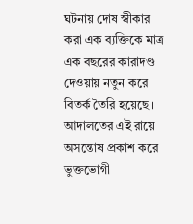ঘটনায় দোষ স্বীকার করা এক ব্যক্তিকে মাত্র এক বছরের কারাদণ্ড দেওয়ায় নতুন করে বিতর্ক তৈরি হয়েছে। আদালতের এই রায়ে অসন্তোষ প্রকাশ করে ভুক্তভোগী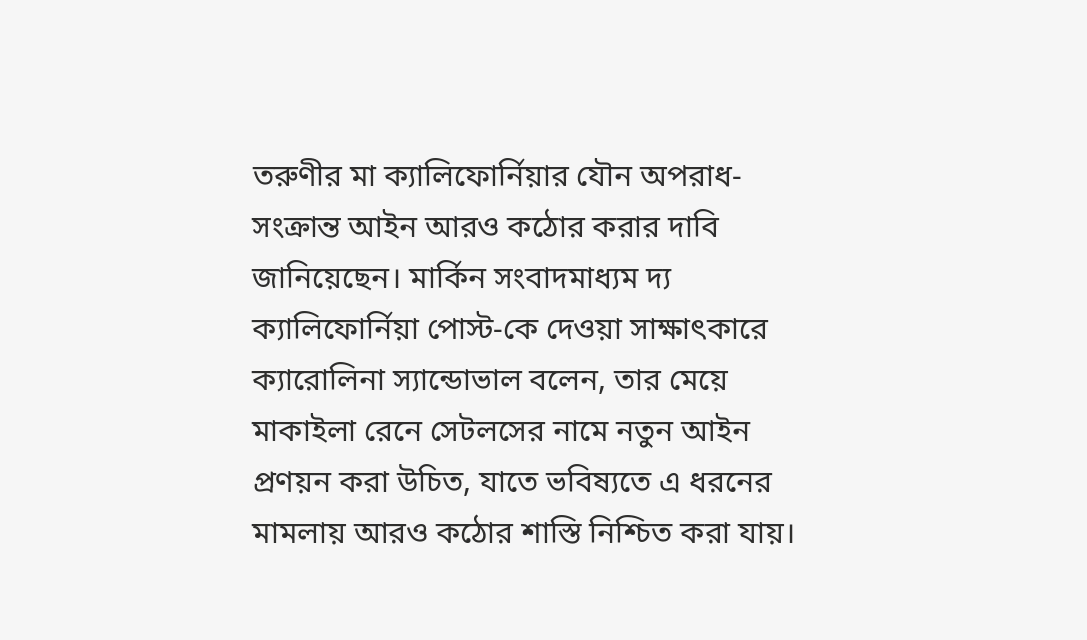তরুণীর মা ক্যালিফোর্নিয়ার যৌন অপরাধ-সংক্রান্ত আইন আরও কঠোর করার দাবি জানিয়েছেন। মার্কিন সংবাদমাধ্যম দ্য ক্যালিফোর্নিয়া পোস্ট-কে দেওয়া সাক্ষাৎকারে ক্যারোলিনা স্যান্ডোভাল বলেন, তার মেয়ে মাকাইলা রেনে সেটলসের নামে নতুন আইন প্রণয়ন করা উচিত, যাতে ভবিষ্যতে এ ধরনের মামলায় আরও কঠোর শাস্তি নিশ্চিত করা যায়।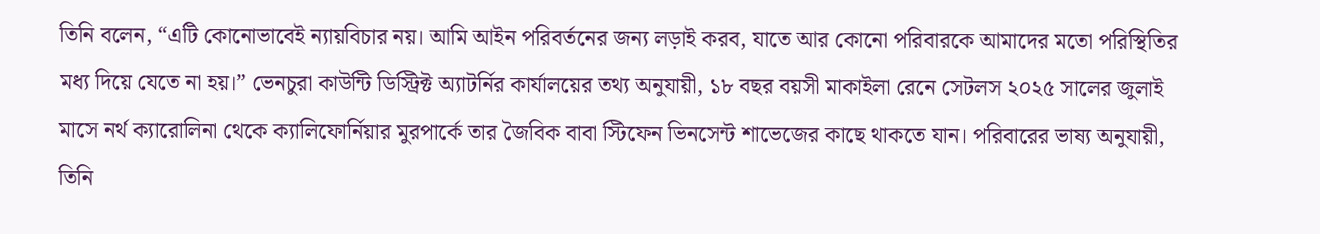তিনি বলেন, “এটি কোনোভাবেই ন্যায়বিচার নয়। আমি আইন পরিবর্তনের জন্য লড়াই করব, যাতে আর কোনো পরিবারকে আমাদের মতো পরিস্থিতির মধ্য দিয়ে যেতে না হয়।” ভেনচুরা কাউন্টি ডিস্ট্রিক্ট অ্যাটর্নির কার্যালয়ের তথ্য অনুযায়ী, ১৮ বছর বয়সী মাকাইলা রেনে সেটলস ২০২৫ সালের জুলাই মাসে নর্থ ক্যারোলিনা থেকে ক্যালিফোর্নিয়ার মুরপার্কে তার জৈবিক বাবা স্টিফেন ভিনসেন্ট শাভেজের কাছে থাকতে যান। পরিবারের ভাষ্য অনুযায়ী, তিনি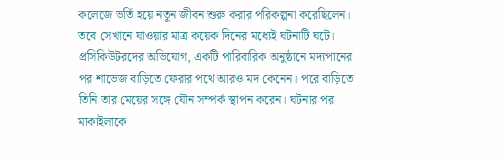কলেজে ভর্তি হয়ে নতুন জীবন শুরু করার পরিকল্পনা করেছিলেন। তবে সেখানে যাওয়ার মাত্র কয়েক দিনের মধ্যেই ঘটনাটি ঘটে। প্রসিকিউটরদের অভিযোগ, একটি পারিবারিক অনুষ্ঠানে মদ্যপানের পর শাভেজ বাড়িতে ফেরার পথে আরও মদ কেনেন। পরে বাড়িতে তিনি তার মেয়ের সঙ্গে যৌন সম্পর্ক স্থাপন করেন। ঘটনার পর মাকাইলাকে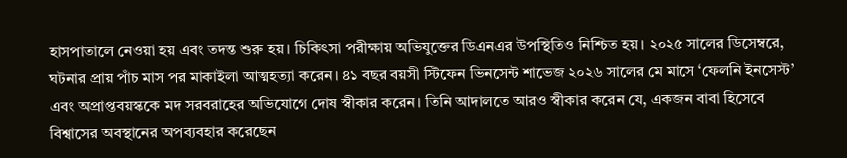হাসপাতালে নেওয়া হয় এবং তদন্ত শুরু হয়। চিকিৎসা পরীক্ষায় অভিযুক্তের ডিএনএর উপস্থিতিও নিশ্চিত হয়। ২০২৫ সালের ডিসেম্বরে, ঘটনার প্রায় পাঁচ মাস পর মাকাইলা আত্মহত্যা করেন। ৪১ বছর বয়সী স্টিফেন ভিনসেন্ট শাভেজ ২০২৬ সালের মে মাসে ‘ফেলনি ইনসেস্ট’ এবং অপ্রাপ্তবয়স্ককে মদ সরবরাহের অভিযোগে দোষ স্বীকার করেন। তিনি আদালতে আরও স্বীকার করেন যে, একজন বাবা হিসেবে বিশ্বাসের অবস্থানের অপব্যবহার করেছেন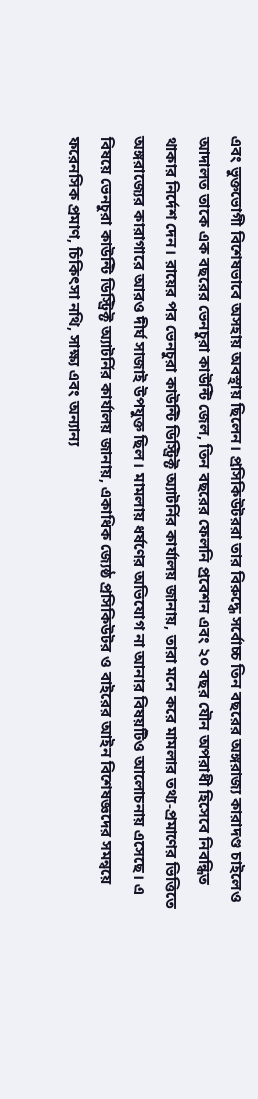এবং ভুক্তভোগী বিশেষভাবে অসহায় অবস্থায় ছিলেন। প্রসিকিউটররা তার বিরুদ্ধে সর্বোচ্চ তিন বছরের অঙ্গরাজ্য কারাদণ্ড চাইলেও আদালত তাকে এক বছরের ভেনচুরা কাউন্টি জেল, তিন বছরের ফেলনি প্রবেশন এবং ২০ বছর যৌন অপরাধী হিসেবে নিবন্ধিত থাকার নির্দেশ দেন। রায়ের পর ভেনচুরা কাউন্টি ডিস্ট্রিক্ট অ্যাটর্নির কার্যালয় জানায়, তারা মনে করে মামলার তথ্য-প্রমাণের ভিত্তিতে অঙ্গরাজ্যের কারাগারে আরও দীর্ঘ সাজাই উপযুক্ত ছিল। মামলায় ধর্ষণের অভিযোগ না আনার বিষয়টিও আলোচনায় এসেছে। এ বিষয়ে ভেনচুরা কাউন্টি ডিস্ট্রিক্ট অ্যাটর্নির কার্যালয় জানায়, একাধিক জ্যেষ্ঠ প্রসিকিউটর ও বাইরের আইন বিশেষজ্ঞদের সমন্বয়ে ফরেনসিক প্রমাণ, চিকিৎসা নথি, সাক্ষ্য এবং অন্যান্য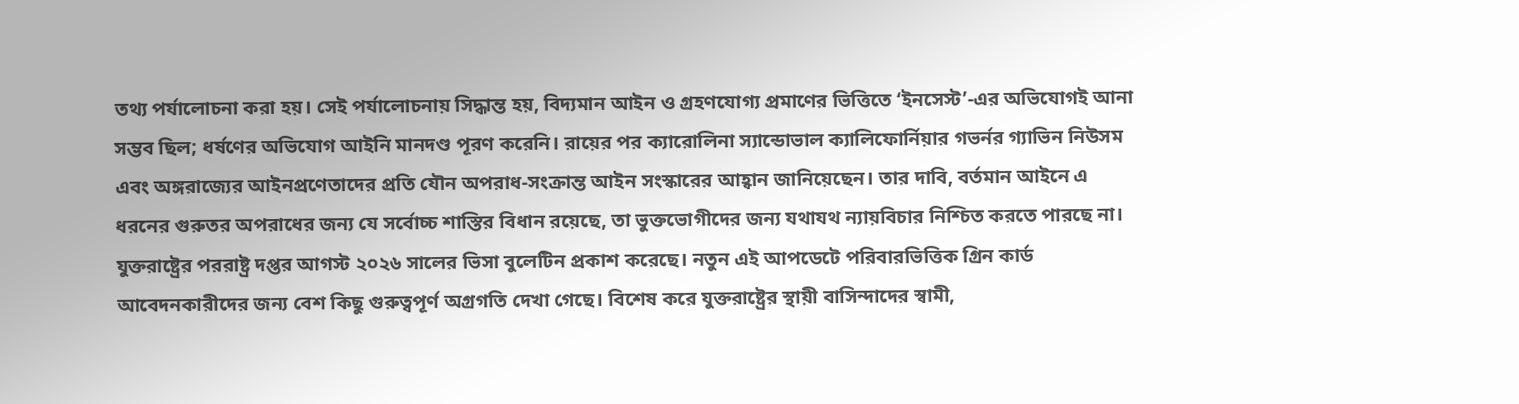তথ্য পর্যালোচনা করা হয়। সেই পর্যালোচনায় সিদ্ধান্ত হয়, বিদ্যমান আইন ও গ্রহণযোগ্য প্রমাণের ভিত্তিতে ‘ইনসেস্ট’-এর অভিযোগই আনা সম্ভব ছিল; ধর্ষণের অভিযোগ আইনি মানদণ্ড পূরণ করেনি। রায়ের পর ক্যারোলিনা স্যান্ডোভাল ক্যালিফোর্নিয়ার গভর্নর গ্যাভিন নিউসম এবং অঙ্গরাজ্যের আইনপ্রণেতাদের প্রতি যৌন অপরাধ-সংক্রান্ত আইন সংস্কারের আহ্বান জানিয়েছেন। তার দাবি, বর্তমান আইনে এ ধরনের গুরুতর অপরাধের জন্য যে সর্বোচ্চ শাস্তির বিধান রয়েছে, তা ভুক্তভোগীদের জন্য যথাযথ ন্যায়বিচার নিশ্চিত করতে পারছে না।
যুক্তরাষ্ট্রের পররাষ্ট্র দপ্তর আগস্ট ২০২৬ সালের ভিসা বুলেটিন প্রকাশ করেছে। নতুন এই আপডেটে পরিবারভিত্তিক গ্রিন কার্ড আবেদনকারীদের জন্য বেশ কিছু গুরুত্বপূর্ণ অগ্রগতি দেখা গেছে। বিশেষ করে যুক্তরাষ্ট্রের স্থায়ী বাসিন্দাদের স্বামী,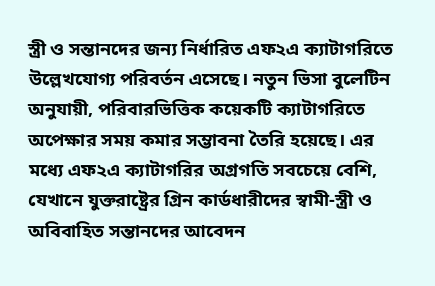স্ত্রী ও সন্তানদের জন্য নির্ধারিত এফ২এ ক্যাটাগরিতে উল্লেখযোগ্য পরিবর্তন এসেছে। নতুন ভিসা বুলেটিন অনুযায়ী, পরিবারভিত্তিক কয়েকটি ক্যাটাগরিতে অপেক্ষার সময় কমার সম্ভাবনা তৈরি হয়েছে। এর মধ্যে এফ২এ ক্যাটাগরির অগ্রগতি সবচেয়ে বেশি, যেখানে যুক্তরাষ্ট্রের গ্রিন কার্ডধারীদের স্বামী-স্ত্রী ও অবিবাহিত সন্তানদের আবেদন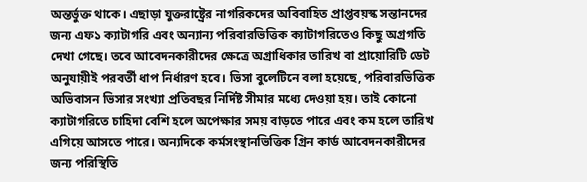অন্তর্ভুক্ত থাকে। এছাড়া যুক্তরাষ্ট্রের নাগরিকদের অবিবাহিত প্রাপ্তবয়স্ক সন্তানদের জন্য এফ১ ক্যাটাগরি এবং অন্যান্য পরিবারভিত্তিক ক্যাটাগরিতেও কিছু অগ্রগতি দেখা গেছে। তবে আবেদনকারীদের ক্ষেত্রে অগ্রাধিকার তারিখ বা প্রায়োরিটি ডেট অনুযায়ীই পরবর্তী ধাপ নির্ধারণ হবে। ভিসা বুলেটিনে বলা হয়েছে, পরিবারভিত্তিক অভিবাসন ভিসার সংখ্যা প্রতিবছর নির্দিষ্ট সীমার মধ্যে দেওয়া হয়। তাই কোনো ক্যাটাগরিতে চাহিদা বেশি হলে অপেক্ষার সময় বাড়তে পারে এবং কম হলে তারিখ এগিয়ে আসতে পারে। অন্যদিকে কর্মসংস্থানভিত্তিক গ্রিন কার্ড আবেদনকারীদের জন্য পরিস্থিতি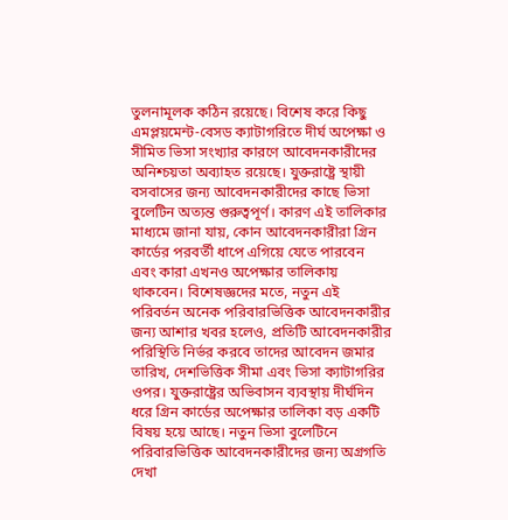তুলনামূলক কঠিন রয়েছে। বিশেষ করে কিছু এমপ্লয়মেন্ট-বেসড ক্যাটাগরিতে দীর্ঘ অপেক্ষা ও সীমিত ভিসা সংখ্যার কারণে আবেদনকারীদের অনিশ্চয়তা অব্যাহত রয়েছে। যুক্তরাষ্ট্রে স্থায়ী বসবাসের জন্য আবেদনকারীদের কাছে ভিসা বুলেটিন অত্যন্ত গুরুত্বপূর্ণ। কারণ এই তালিকার মাধ্যমে জানা যায়, কোন আবেদনকারীরা গ্রিন কার্ডের পরবর্তী ধাপে এগিয়ে যেতে পারবেন এবং কারা এখনও অপেক্ষার তালিকায় থাকবেন। বিশেষজ্ঞদের মতে, নতুন এই পরিবর্তন অনেক পরিবারভিত্তিক আবেদনকারীর জন্য আশার খবর হলেও, প্রতিটি আবেদনকারীর পরিস্থিতি নির্ভর করবে তাদের আবেদন জমার তারিখ, দেশভিত্তিক সীমা এবং ভিসা ক্যাটাগরির ওপর। যুক্তরাষ্ট্রের অভিবাসন ব্যবস্থায় দীর্ঘদিন ধরে গ্রিন কার্ডের অপেক্ষার তালিকা বড় একটি বিষয় হয়ে আছে। নতুন ভিসা বুলেটিনে পরিবারভিত্তিক আবেদনকারীদের জন্য অগ্রগতি দেখা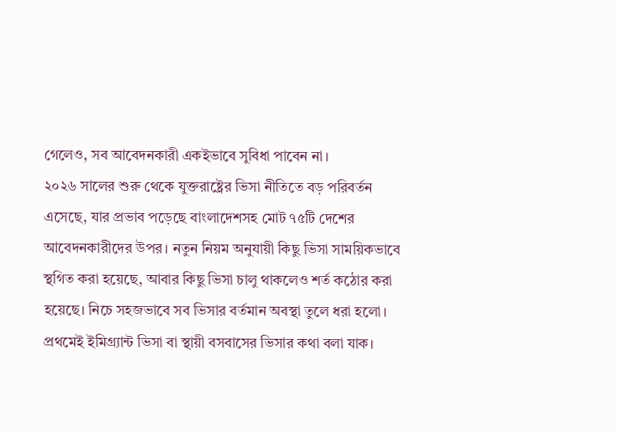গেলেও, সব আবেদনকারী একইভাবে সুবিধা পাবেন না।
২০২৬ সালের শুরু থেকে যুক্তরাষ্ট্রের ভিসা নীতিতে বড় পরিবর্তন এসেছে, যার প্রভাব পড়েছে বাংলাদেশসহ মোট ৭৫টি দেশের আবেদনকারীদের উপর। নতুন নিয়ম অনুযায়ী কিছু ভিসা সাময়িকভাবে স্থগিত করা হয়েছে, আবার কিছু ভিসা চালু থাকলেও শর্ত কঠোর করা হয়েছে। নিচে সহজভাবে সব ভিসার বর্তমান অবস্থা তুলে ধরা হলো। প্রথমেই ইমিগ্র্যান্ট ভিসা বা স্থায়ী বসবাসের ভিসার কথা বলা যাক।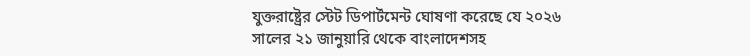যুক্তরাষ্ট্রের স্টেট ডিপার্টমেন্ট ঘোষণা করেছে যে ২০২৬ সালের ২১ জানুয়ারি থেকে বাংলাদেশসহ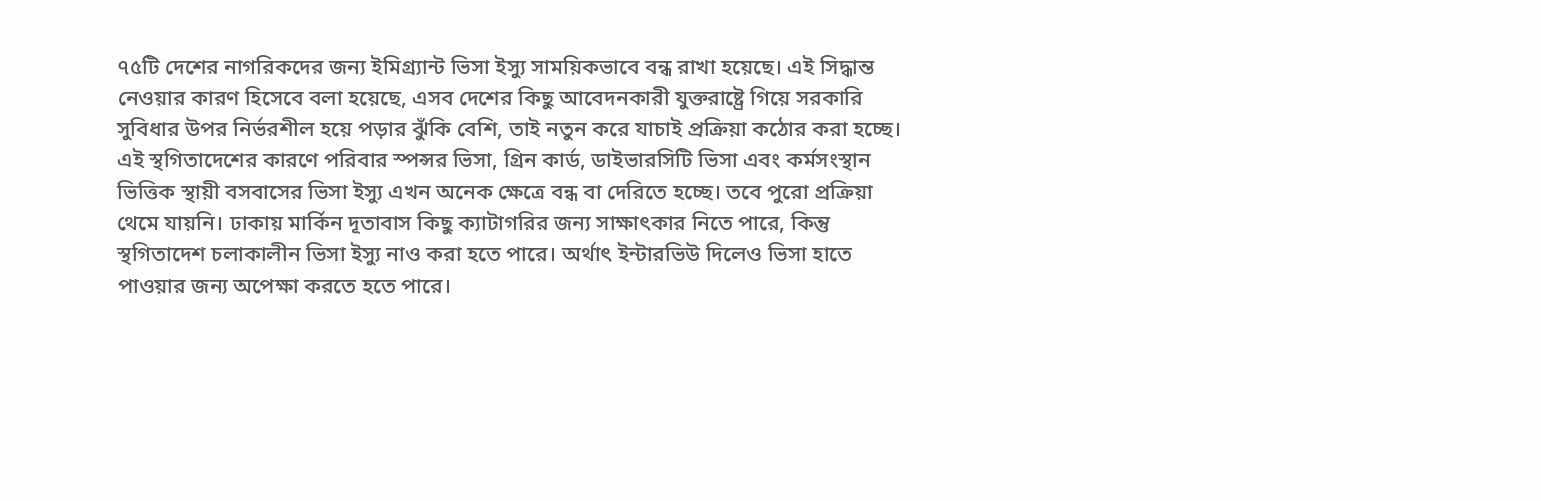৭৫টি দেশের নাগরিকদের জন্য ইমিগ্র্যান্ট ভিসা ইস্যু সাময়িকভাবে বন্ধ রাখা হয়েছে। এই সিদ্ধান্ত নেওয়ার কারণ হিসেবে বলা হয়েছে, এসব দেশের কিছু আবেদনকারী যুক্তরাষ্ট্রে গিয়ে সরকারি সুবিধার উপর নির্ভরশীল হয়ে পড়ার ঝুঁকি বেশি, তাই নতুন করে যাচাই প্রক্রিয়া কঠোর করা হচ্ছে। এই স্থগিতাদেশের কারণে পরিবার স্পন্সর ভিসা, গ্রিন কার্ড, ডাইভারসিটি ভিসা এবং কর্মসংস্থান ভিত্তিক স্থায়ী বসবাসের ভিসা ইস্যু এখন অনেক ক্ষেত্রে বন্ধ বা দেরিতে হচ্ছে। তবে পুরো প্রক্রিয়া থেমে যায়নি। ঢাকায় মার্কিন দূতাবাস কিছু ক্যাটাগরির জন্য সাক্ষাৎকার নিতে পারে, কিন্তু স্থগিতাদেশ চলাকালীন ভিসা ইস্যু নাও করা হতে পারে। অর্থাৎ ইন্টারভিউ দিলেও ভিসা হাতে পাওয়ার জন্য অপেক্ষা করতে হতে পারে।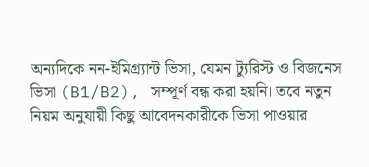অন্যদিকে নন-ইমিগ্র্যান্ট ভিসা, যেমন ট্যুরিস্ট ও বিজনেস ভিসা (B1/B2), সম্পূর্ণ বন্ধ করা হয়নি। তবে নতুন নিয়ম অনুযায়ী কিছু আবেদনকারীকে ভিসা পাওয়ার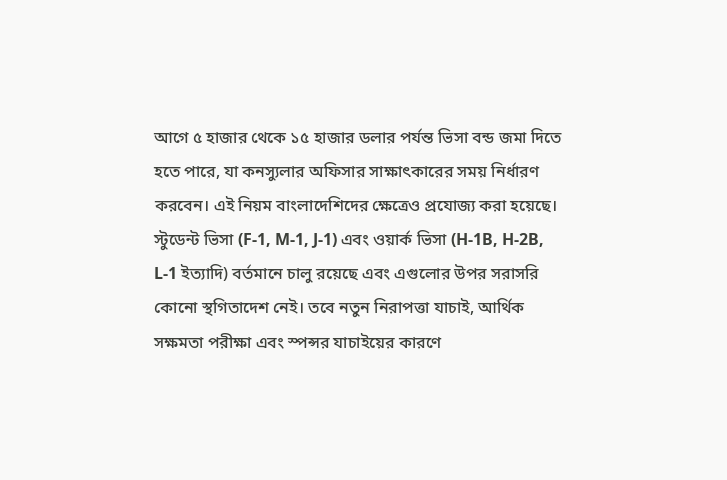আগে ৫ হাজার থেকে ১৫ হাজার ডলার পর্যন্ত ভিসা বন্ড জমা দিতে হতে পারে, যা কনস্যুলার অফিসার সাক্ষাৎকারের সময় নির্ধারণ করবেন। এই নিয়ম বাংলাদেশিদের ক্ষেত্রেও প্রযোজ্য করা হয়েছে। স্টুডেন্ট ভিসা (F-1, M-1, J-1) এবং ওয়ার্ক ভিসা (H-1B, H-2B, L-1 ইত্যাদি) বর্তমানে চালু রয়েছে এবং এগুলোর উপর সরাসরি কোনো স্থগিতাদেশ নেই। তবে নতুন নিরাপত্তা যাচাই, আর্থিক সক্ষমতা পরীক্ষা এবং স্পন্সর যাচাইয়ের কারণে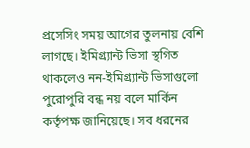প্রসেসিং সময় আগের তুলনায় বেশি লাগছে। ইমিগ্র্যান্ট ভিসা স্থগিত থাকলেও নন-ইমিগ্র্যান্ট ভিসাগুলো পুরোপুরি বন্ধ নয় বলে মার্কিন কর্তৃপক্ষ জানিয়েছে। সব ধরনের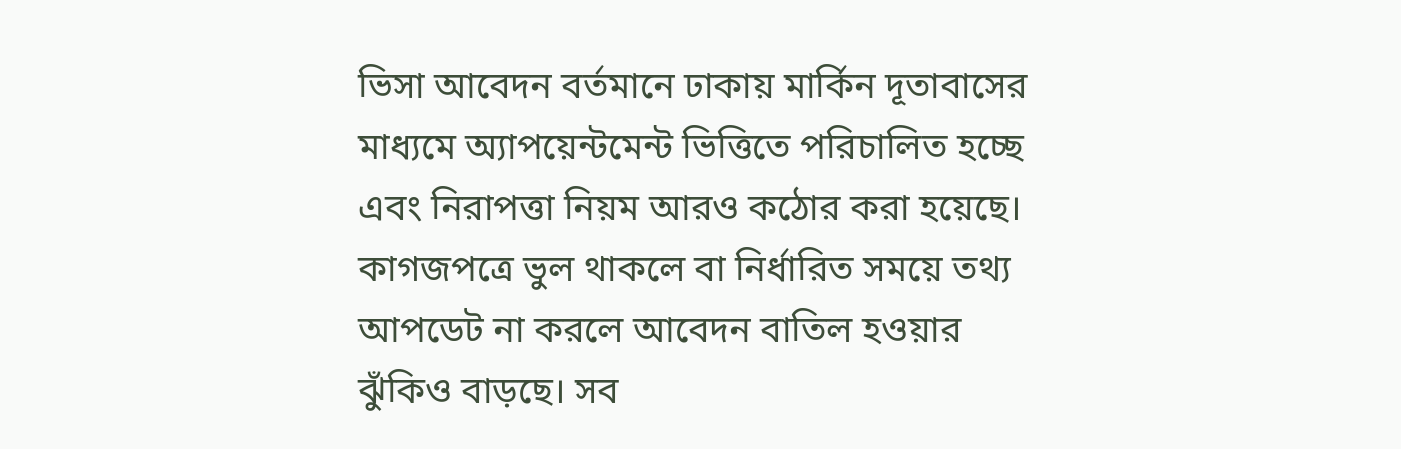ভিসা আবেদন বর্তমানে ঢাকায় মার্কিন দূতাবাসের মাধ্যমে অ্যাপয়েন্টমেন্ট ভিত্তিতে পরিচালিত হচ্ছে এবং নিরাপত্তা নিয়ম আরও কঠোর করা হয়েছে। কাগজপত্রে ভুল থাকলে বা নির্ধারিত সময়ে তথ্য আপডেট না করলে আবেদন বাতিল হওয়ার ঝুঁকিও বাড়ছে। সব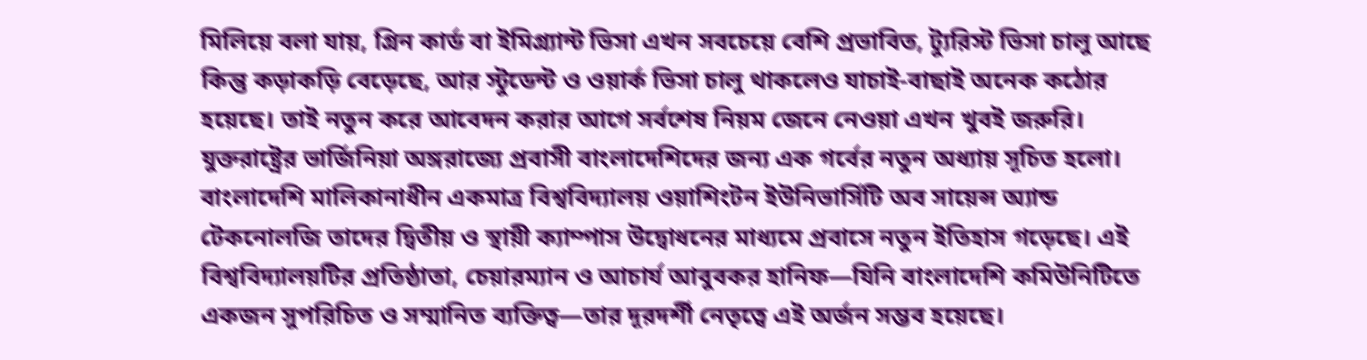মিলিয়ে বলা যায়, গ্রিন কার্ড বা ইমিগ্র্যান্ট ভিসা এখন সবচেয়ে বেশি প্রভাবিত, ট্যুরিস্ট ভিসা চালু আছে কিন্তু কড়াকড়ি বেড়েছে, আর স্টুডেন্ট ও ওয়ার্ক ভিসা চালু থাকলেও যাচাই-বাছাই অনেক কঠোর হয়েছে। তাই নতুন করে আবেদন করার আগে সর্বশেষ নিয়ম জেনে নেওয়া এখন খুবই জরুরি।
যুক্তরাষ্ট্রের ভার্জিনিয়া অঙ্গরাজ্যে প্রবাসী বাংলাদেশিদের জন্য এক গর্বের নতুন অধ্যায় সূচিত হলো। বাংলাদেশি মালিকানাধীন একমাত্র বিশ্ববিদ্যালয় ওয়াশিংটন ইউনিভার্সিটি অব সায়েন্স অ্যান্ড টেকনোলজি তাদের দ্বিতীয় ও স্থায়ী ক্যাম্পাস উদ্বোধনের মাধ্যমে প্রবাসে নতুন ইতিহাস গড়েছে। এই বিশ্ববিদ্যালয়টির প্রতিষ্ঠাতা, চেয়ারম্যান ও আচার্য আবুবকর হানিফ—যিনি বাংলাদেশি কমিউনিটিতে একজন সুপরিচিত ও সম্মানিত ব্যক্তিত্ব—তার দূরদর্শী নেতৃত্বে এই অর্জন সম্ভব হয়েছে।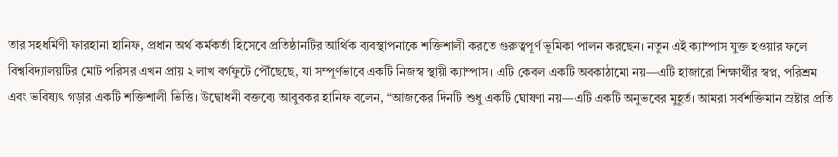তার সহধর্মিণী ফারহানা হানিফ, প্রধান অর্থ কর্মকর্তা হিসেবে প্রতিষ্ঠানটির আর্থিক ব্যবস্থাপনাকে শক্তিশালী করতে গুরুত্বপূর্ণ ভূমিকা পালন করছেন। নতুন এই ক্যাম্পাস যুক্ত হওয়ার ফলে বিশ্ববিদ্যালয়টির মোট পরিসর এখন প্রায় ২ লাখ বর্গফুটে পৌঁছেছে, যা সম্পূর্ণভাবে একটি নিজস্ব স্থায়ী ক্যাম্পাস। এটি কেবল একটি অবকাঠামো নয়—এটি হাজারো শিক্ষার্থীর স্বপ্ন, পরিশ্রম এবং ভবিষ্যৎ গড়ার একটি শক্তিশালী ভিত্তি। উদ্বোধনী বক্তব্যে আবুবকর হানিফ বলেন, “আজকের দিনটি শুধু একটি ঘোষণা নয়—এটি একটি অনুভবের মুহূর্ত। আমরা সর্বশক্তিমান স্রষ্টার প্রতি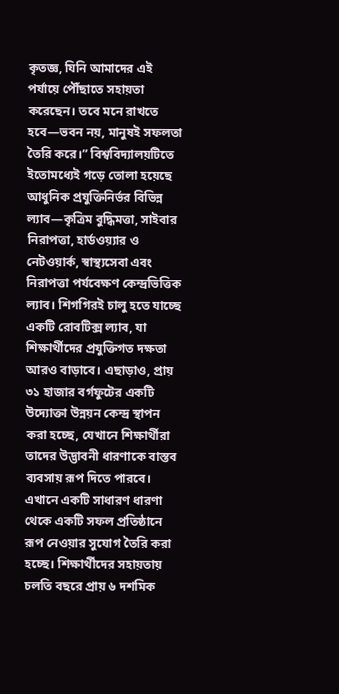কৃতজ্ঞ, যিনি আমাদের এই পর্যায়ে পৌঁছাতে সহায়তা করেছেন। তবে মনে রাখতে হবে—ভবন নয়, মানুষই সফলতা তৈরি করে।” বিশ্ববিদ্যালয়টিতে ইতোমধ্যেই গড়ে তোলা হয়েছে আধুনিক প্রযুক্তিনির্ভর বিভিন্ন ল্যাব—কৃত্রিম বুদ্ধিমত্তা, সাইবার নিরাপত্তা, হার্ডওয়্যার ও নেটওয়ার্ক, স্বাস্থ্যসেবা এবং নিরাপত্তা পর্যবেক্ষণ কেন্দ্রভিত্তিক ল্যাব। শিগগিরই চালু হতে যাচ্ছে একটি রোবটিক্স ল্যাব, যা শিক্ষার্থীদের প্রযুক্তিগত দক্ষতা আরও বাড়াবে। এছাড়াও, প্রায় ৩১ হাজার বর্গফুটের একটি উদ্যোক্তা উন্নয়ন কেন্দ্র স্থাপন করা হচ্ছে, যেখানে শিক্ষার্থীরা তাদের উদ্ভাবনী ধারণাকে বাস্তব ব্যবসায় রূপ দিতে পারবে। এখানে একটি সাধারণ ধারণা থেকে একটি সফল প্রতিষ্ঠানে রূপ নেওয়ার সুযোগ তৈরি করা হচ্ছে। শিক্ষার্থীদের সহায়তায় চলতি বছরে প্রায় ৬ দশমিক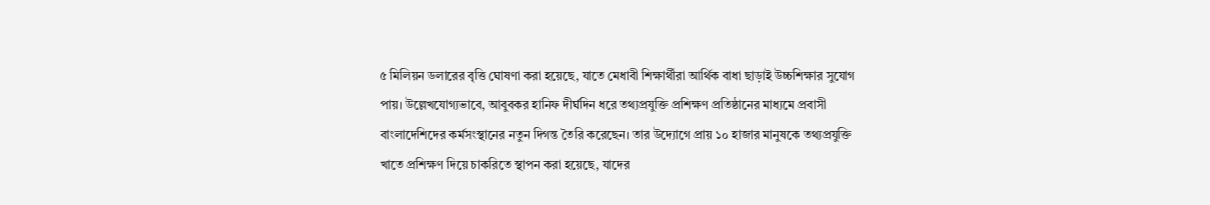৫ মিলিয়ন ডলারের বৃত্তি ঘোষণা করা হয়েছে, যাতে মেধাবী শিক্ষার্থীরা আর্থিক বাধা ছাড়াই উচ্চশিক্ষার সুযোগ পায়। উল্লেখযোগ্যভাবে, আবুবকর হানিফ দীর্ঘদিন ধরে তথ্যপ্রযুক্তি প্রশিক্ষণ প্রতিষ্ঠানের মাধ্যমে প্রবাসী বাংলাদেশিদের কর্মসংস্থানের নতুন দিগন্ত তৈরি করেছেন। তার উদ্যোগে প্রায় ১০ হাজার মানুষকে তথ্যপ্রযুক্তি খাতে প্রশিক্ষণ দিয়ে চাকরিতে স্থাপন করা হয়েছে, যাদের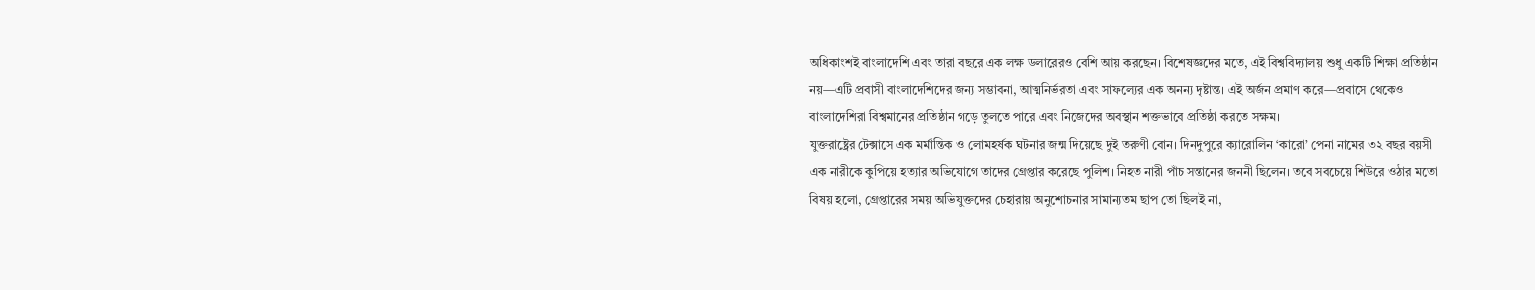অধিকাংশই বাংলাদেশি এবং তারা বছরে এক লক্ষ ডলারেরও বেশি আয় করছেন। বিশেষজ্ঞদের মতে, এই বিশ্ববিদ্যালয় শুধু একটি শিক্ষা প্রতিষ্ঠান নয়—এটি প্রবাসী বাংলাদেশিদের জন্য সম্ভাবনা, আত্মনির্ভরতা এবং সাফল্যের এক অনন্য দৃষ্টান্ত। এই অর্জন প্রমাণ করে—প্রবাসে থেকেও বাংলাদেশিরা বিশ্বমানের প্রতিষ্ঠান গড়ে তুলতে পারে এবং নিজেদের অবস্থান শক্তভাবে প্রতিষ্ঠা করতে সক্ষম।
যুক্তরাষ্ট্রের টেক্সাসে এক মর্মান্তিক ও লোমহর্ষক ঘটনার জন্ম দিয়েছে দুই তরুণী বোন। দিনদুপুরে ক্যারোলিন ‘কারো’ পেনা নামের ৩২ বছর বয়সী এক নারীকে কুপিয়ে হত্যার অভিযোগে তাদের গ্রেপ্তার করেছে পুলিশ। নিহত নারী পাঁচ সন্তানের জননী ছিলেন। তবে সবচেয়ে শিউরে ওঠার মতো বিষয় হলো, গ্রেপ্তারের সময় অভিযুক্তদের চেহারায় অনুশোচনার সামান্যতম ছাপ তো ছিলই না,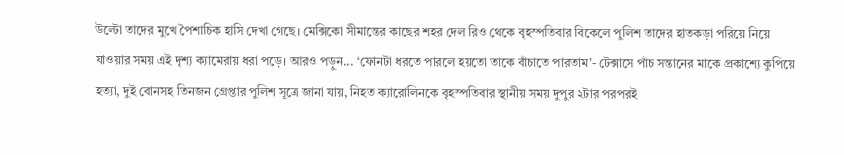উল্টো তাদের মুখে পৈশাচিক হাসি দেখা গেছে। মেক্সিকো সীমান্তের কাছের শহর দেল রিও থেকে বৃহস্পতিবার বিকেলে পুলিশ তাদের হাতকড়া পরিয়ে নিয়ে যাওয়ার সময় এই দৃশ্য ক্যামেরায় ধরা পড়ে। আরও পড়ুন... ‘ফোনটা ধরতে পারলে হয়তো তাকে বাঁচাতে পারতাম’- টেক্সাসে পাঁচ সন্তানের মাকে প্রকাশ্যে কুপিয়ে হত্যা, দুই বোনসহ তিনজন গ্রেপ্তার পুলিশ সূত্রে জানা যায়, নিহত ক্যারোলিনকে বৃহস্পতিবার স্থানীয় সময় দুপুর ২টার পরপরই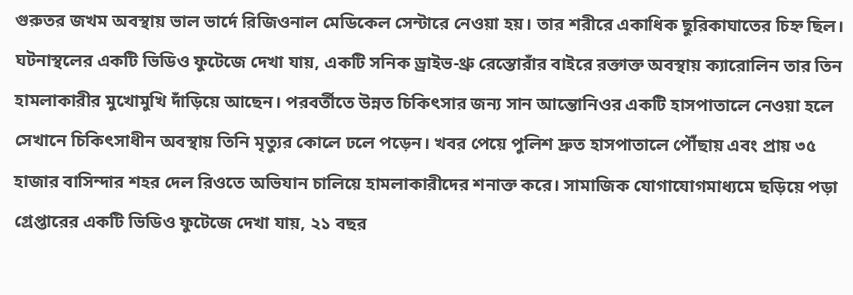গুরুতর জখম অবস্থায় ভাল ভার্দে রিজিওনাল মেডিকেল সেন্টারে নেওয়া হয়। তার শরীরে একাধিক ছুরিকাঘাতের চিহ্ন ছিল। ঘটনাস্থলের একটি ভিডিও ফুটেজে দেখা যায়, একটি সনিক ড্রাইভ-থ্রু রেস্তোরাঁর বাইরে রক্তাক্ত অবস্থায় ক্যারোলিন তার তিন হামলাকারীর মুখোমুখি দাঁড়িয়ে আছেন। পরবর্তীতে উন্নত চিকিৎসার জন্য সান আন্তোনিওর একটি হাসপাতালে নেওয়া হলে সেখানে চিকিৎসাধীন অবস্থায় তিনি মৃত্যুর কোলে ঢলে পড়েন। খবর পেয়ে পুলিশ দ্রুত হাসপাতালে পৌঁছায় এবং প্রায় ৩৫ হাজার বাসিন্দার শহর দেল রিওতে অভিযান চালিয়ে হামলাকারীদের শনাক্ত করে। সামাজিক যোগাযোগমাধ্যমে ছড়িয়ে পড়া গ্রেপ্তারের একটি ভিডিও ফুটেজে দেখা যায়, ২১ বছর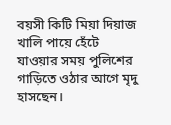বয়সী কিটি মিয়া দিয়াজ খালি পায়ে হেঁটে যাওয়ার সময় পুলিশের গাড়িতে ওঠার আগে মৃদু হাসছেন।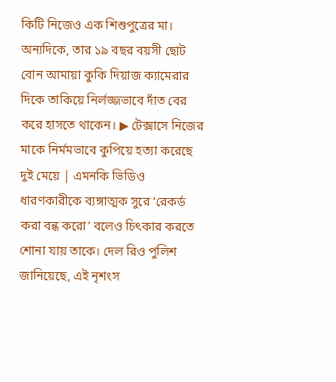কিটি নিজেও এক শিশুপুত্রের মা। অন্যদিকে, তার ১৯ বছর বয়সী ছোট বোন আমায়া কুকি দিয়াজ ক্যামেরার দিকে তাকিয়ে নির্লজ্জভাবে দাঁত বের করে হাসতে থাকেন। ▶ টেক্সাসে নিজের মাকে নির্মমভাবে কুপিয়ে হত্যা করেছে দুই মেয়ে | এমনকি ভিডিও ধারণকারীকে ব্যঙ্গাত্মক সুরে ‘রেকর্ড করা বন্ধ করো’ বলেও চিৎকার করতে শোনা যায় তাকে। দেল রিও পুলিশ জানিয়েছে, এই নৃশংস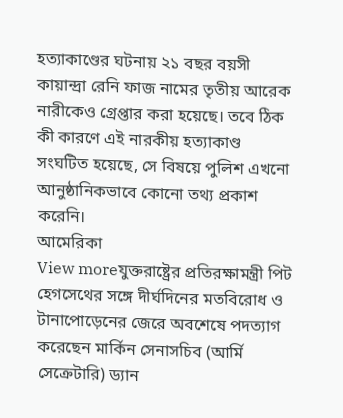হত্যাকাণ্ডের ঘটনায় ২১ বছর বয়সী কায়ান্দ্রা রেনি ফাজ নামের তৃতীয় আরেক নারীকেও গ্রেপ্তার করা হয়েছে। তবে ঠিক কী কারণে এই নারকীয় হত্যাকাণ্ড সংঘটিত হয়েছে, সে বিষয়ে পুলিশ এখনো আনুষ্ঠানিকভাবে কোনো তথ্য প্রকাশ করেনি।
আমেরিকা
View moreযুক্তরাষ্ট্রের প্রতিরক্ষামন্ত্রী পিট হেগসেথের সঙ্গে দীর্ঘদিনের মতবিরোধ ও টানাপোড়েনের জেরে অবশেষে পদত্যাগ করেছেন মার্কিন সেনাসচিব (আর্মি সেক্রেটারি) ড্যান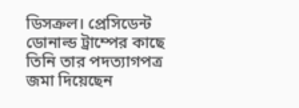ডিসক্রল। প্রেসিডেন্ট ডোনাল্ড ট্রাম্পের কাছে তিনি তার পদত্যাগপত্র জমা দিয়েছেন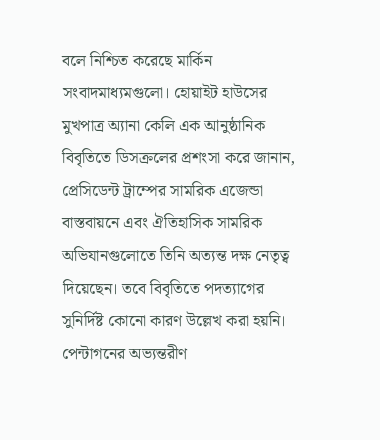বলে নিশ্চিত করেছে মার্কিন সংবাদমাধ্যমগুলো। হোয়াইট হাউসের মুখপাত্র অ্যানা কেলি এক আনুষ্ঠানিক বিবৃতিতে ডিসক্রলের প্রশংসা করে জানান, প্রেসিডেন্ট ট্রাম্পের সামরিক এজেন্ডা বাস্তবায়নে এবং ঐতিহাসিক সামরিক অভিযানগুলোতে তিনি অত্যন্ত দক্ষ নেতৃত্ব দিয়েছেন। তবে বিবৃতিতে পদত্যাগের সুনির্দিষ্ট কোনো কারণ উল্লেখ করা হয়নি। পেন্টাগনের অভ্যন্তরীণ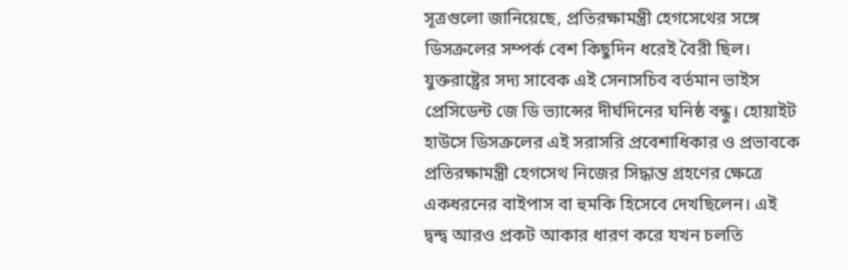সূত্রগুলো জানিয়েছে, প্রতিরক্ষামন্ত্রী হেগসেথের সঙ্গে ডিসক্রলের সম্পর্ক বেশ কিছুদিন ধরেই বৈরী ছিল। যুক্তরাষ্ট্রের সদ্য সাবেক এই সেনাসচিব বর্তমান ভাইস প্রেসিডেন্ট জে ডি ভ্যান্সের দীর্ঘদিনের ঘনিষ্ঠ বন্ধু। হোয়াইট হাউসে ডিসক্রলের এই সরাসরি প্রবেশাধিকার ও প্রভাবকে প্রতিরক্ষামন্ত্রী হেগসেথ নিজের সিদ্ধান্ত গ্রহণের ক্ষেত্রে একধরনের বাইপাস বা হুমকি হিসেবে দেখছিলেন। এই দ্বন্দ্ব আরও প্রকট আকার ধারণ করে যখন চলতি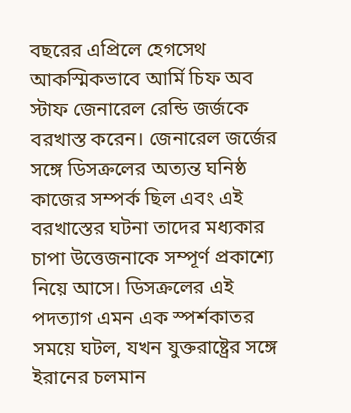বছরের এপ্রিলে হেগসেথ আকস্মিকভাবে আর্মি চিফ অব স্টাফ জেনারেল রেন্ডি জর্জকে বরখাস্ত করেন। জেনারেল জর্জের সঙ্গে ডিসক্রলের অত্যন্ত ঘনিষ্ঠ কাজের সম্পর্ক ছিল এবং এই বরখাস্তের ঘটনা তাদের মধ্যকার চাপা উত্তেজনাকে সম্পূর্ণ প্রকাশ্যে নিয়ে আসে। ডিসক্রলের এই পদত্যাগ এমন এক স্পর্শকাতর সময়ে ঘটল, যখন যুক্তরাষ্ট্রের সঙ্গে ইরানের চলমান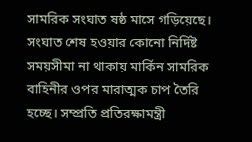সামরিক সংঘাত ষষ্ঠ মাসে গড়িয়েছে। সংঘাত শেষ হওয়ার কোনো নির্দিষ্ট সময়সীমা না থাকায় মার্কিন সামরিক বাহিনীর ওপর মারাত্মক চাপ তৈরি হচ্ছে। সম্প্রতি প্রতিরক্ষামন্ত্রী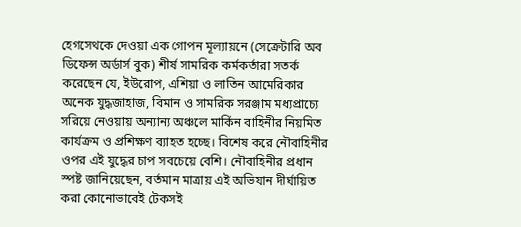হেগসেথকে দেওয়া এক গোপন মূল্যায়নে (সেক্রেটারি অব ডিফেন্স অর্ডার্স বুক) শীর্ষ সামরিক কর্মকর্তারা সতর্ক করেছেন যে, ইউরোপ, এশিয়া ও লাতিন আমেরিকার অনেক যুদ্ধজাহাজ, বিমান ও সামরিক সরঞ্জাম মধ্যপ্রাচ্যে সরিয়ে নেওয়ায় অন্যান্য অঞ্চলে মার্কিন বাহিনীর নিয়মিত কার্যক্রম ও প্রশিক্ষণ ব্যাহত হচ্ছে। বিশেষ করে নৌবাহিনীর ওপর এই যুদ্ধের চাপ সবচেয়ে বেশি। নৌবাহিনীর প্রধান স্পষ্ট জানিয়েছেন, বর্তমান মাত্রায় এই অভিযান দীর্ঘায়িত করা কোনোভাবেই টেকসই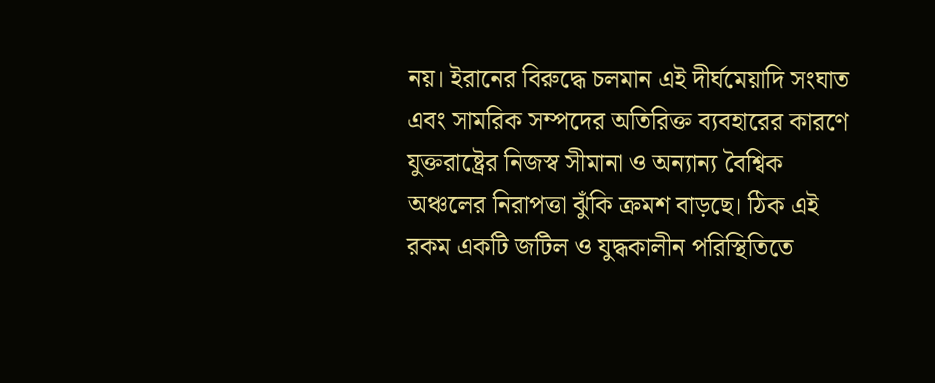নয়। ইরানের বিরুদ্ধে চলমান এই দীর্ঘমেয়াদি সংঘাত এবং সামরিক সম্পদের অতিরিক্ত ব্যবহারের কারণে যুক্তরাষ্ট্রের নিজস্ব সীমানা ও অন্যান্য বৈশ্বিক অঞ্চলের নিরাপত্তা ঝুঁকি ক্রমশ বাড়ছে। ঠিক এই রকম একটি জটিল ও যুদ্ধকালীন পরিস্থিতিতে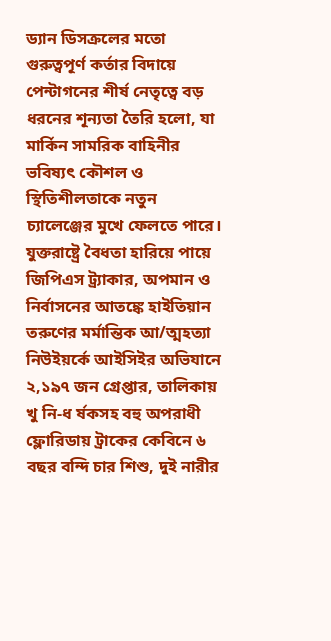ড্যান ডিসক্রলের মতো গুরুত্বপূর্ণ কর্তার বিদায়ে পেন্টাগনের শীর্ষ নেতৃত্বে বড় ধরনের শূন্যতা তৈরি হলো, যা মার্কিন সামরিক বাহিনীর ভবিষ্যৎ কৌশল ও স্থিতিশীলতাকে নতুন চ্যালেঞ্জের মুখে ফেলতে পারে।
যুক্তরাষ্ট্রে বৈধতা হারিয়ে পায়ে জিপিএস ট্র্যাকার, অপমান ও নির্বাসনের আতঙ্কে হাইতিয়ান তরুণের মর্মান্তিক আ/ত্মহত্যা
নিউইয়র্কে আইসিইর অভিযানে ২,১৯৭ জন গ্রেপ্তার, তালিকায় খু নি-ধ র্ষকসহ বহু অপরাধী
ফ্লোরিডায় ট্রাকের কেবিনে ৬ বছর বন্দি চার শিশু, দুই নারীর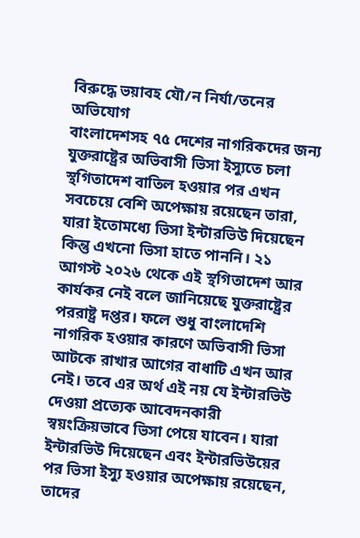বিরুদ্ধে ভয়াবহ যৌ/ন নির্যা/তনের অভিযোগ
বাংলাদেশসহ ৭৫ দেশের নাগরিকদের জন্য যুক্তরাষ্ট্রের অভিবাসী ভিসা ইস্যুতে চলা স্থগিতাদেশ বাতিল হওয়ার পর এখন সবচেয়ে বেশি অপেক্ষায় রয়েছেন তারা, যারা ইতোমধ্যে ভিসা ইন্টারভিউ দিয়েছেন কিন্তু এখনো ভিসা হাতে পাননি। ২১ আগস্ট ২০২৬ থেকে এই স্থগিতাদেশ আর কার্যকর নেই বলে জানিয়েছে যুক্তরাষ্ট্রের পররাষ্ট্র দপ্তর। ফলে শুধু বাংলাদেশি নাগরিক হওয়ার কারণে অভিবাসী ভিসা আটকে রাখার আগের বাধাটি এখন আর নেই। তবে এর অর্থ এই নয় যে ইন্টারভিউ দেওয়া প্রত্যেক আবেদনকারী স্বয়ংক্রিয়ভাবে ভিসা পেয়ে যাবেন। যারা ইন্টারভিউ দিয়েছেন এবং ইন্টারভিউয়ের পর ভিসা ইস্যু হওয়ার অপেক্ষায় রয়েছেন, তাদের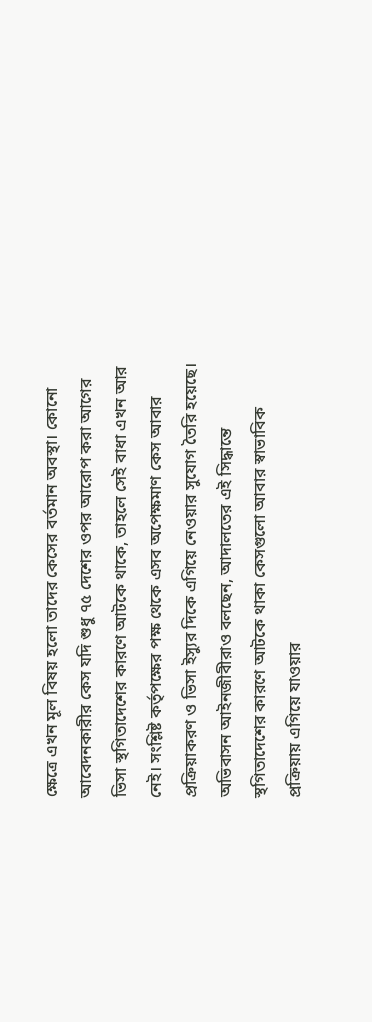ক্ষেত্রে এখন মূল বিষয় হলো তাদের কেসের বর্তমান অবস্থা। কোনো আবেদনকারীর কেস যদি শুধু ৭৫ দেশের ওপর আরোপ করা আগের ভিসা স্থগিতাদেশের কারণে আটকে থাকে, তাহলে সেই বাধা এখন আর নেই। সংশ্লিষ্ট কর্তৃপক্ষের পক্ষ থেকে এসব অপেক্ষমাণ কেস আবার প্রক্রিয়াকরণ ও ভিসা ইস্যুর দিকে এগিয়ে নেওয়ার সুযোগ তৈরি হয়েছে। অভিবাসন আইনজীবীরাও বলছেন, আদালতের এই সিদ্ধান্তে স্থগিতাদেশের কারণে আটকে থাকা কেসগুলো আবার স্বাভাবিক প্রক্রিয়ায় এগিয়ে যাওয়ার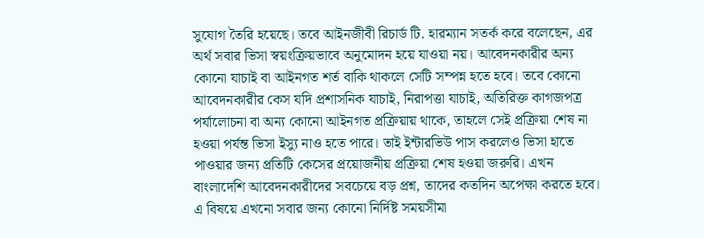সুযোগ তৈরি হয়েছে। তবে আইনজীবী রিচার্ড টি. হারম্যান সতর্ক করে বলেছেন, এর অর্থ সবার ভিসা স্বয়ংক্রিয়ভাবে অনুমোদন হয়ে যাওয়া নয়। আবেদনকারীর অন্য কোনো যাচাই বা আইনগত শর্ত বাকি থাকলে সেটি সম্পন্ন হতে হবে। তবে কোনো আবেদনকারীর কেস যদি প্রশাসনিক যাচাই, নিরাপত্তা যাচাই, অতিরিক্ত কাগজপত্র পর্যালোচনা বা অন্য কোনো আইনগত প্রক্রিয়ায় থাকে, তাহলে সেই প্রক্রিয়া শেষ না হওয়া পর্যন্ত ভিসা ইস্যু নাও হতে পারে। তাই ইন্টারভিউ পাস করলেও ভিসা হাতে পাওয়ার জন্য প্রতিটি কেসের প্রয়োজনীয় প্রক্রিয়া শেষ হওয়া জরুরি। এখন বাংলাদেশি আবেদনকারীদের সবচেয়ে বড় প্রশ্ন, তাদের কতদিন অপেক্ষা করতে হবে। এ বিষয়ে এখনো সবার জন্য কোনো নির্দিষ্ট সময়সীমা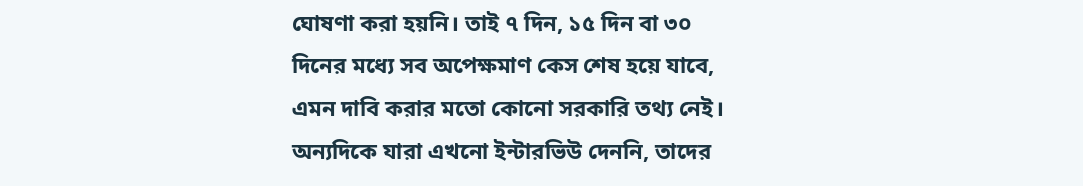ঘোষণা করা হয়নি। তাই ৭ দিন, ১৫ দিন বা ৩০ দিনের মধ্যে সব অপেক্ষমাণ কেস শেষ হয়ে যাবে, এমন দাবি করার মতো কোনো সরকারি তথ্য নেই। অন্যদিকে যারা এখনো ইন্টারভিউ দেননি, তাদের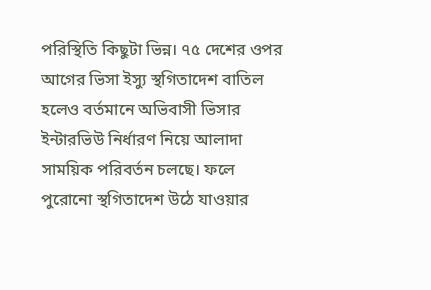পরিস্থিতি কিছুটা ভিন্ন। ৭৫ দেশের ওপর আগের ভিসা ইস্যু স্থগিতাদেশ বাতিল হলেও বর্তমানে অভিবাসী ভিসার ইন্টারভিউ নির্ধারণ নিয়ে আলাদা সাময়িক পরিবর্তন চলছে। ফলে পুরোনো স্থগিতাদেশ উঠে যাওয়ার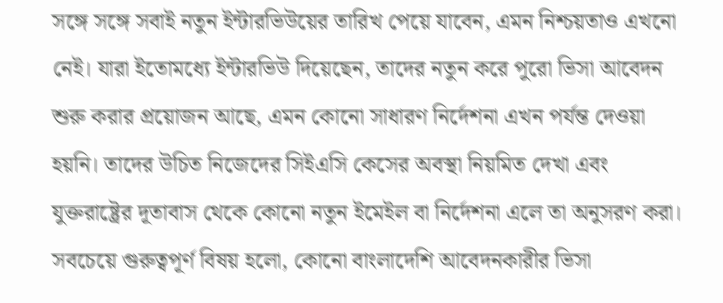সঙ্গে সঙ্গে সবাই নতুন ইন্টারভিউয়ের তারিখ পেয়ে যাবেন, এমন নিশ্চয়তাও এখনো নেই। যারা ইতোমধ্যে ইন্টারভিউ দিয়েছেন, তাদের নতুন করে পুরো ভিসা আবেদন শুরু করার প্রয়োজন আছে, এমন কোনো সাধারণ নির্দেশনা এখন পর্যন্ত দেওয়া হয়নি। তাদের উচিত নিজেদের সিইএসি কেসের অবস্থা নিয়মিত দেখা এবং যুক্তরাষ্ট্রের দূতাবাস থেকে কোনো নতুন ইমেইল বা নির্দেশনা এলে তা অনুসরণ করা। সবচেয়ে গুরুত্বপূর্ণ বিষয় হলো, কোনো বাংলাদেশি আবেদনকারীর ভিসা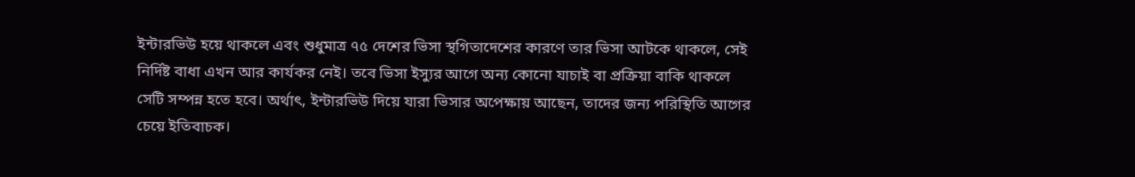ইন্টারভিউ হয়ে থাকলে এবং শুধুমাত্র ৭৫ দেশের ভিসা স্থগিতাদেশের কারণে তার ভিসা আটকে থাকলে, সেই নির্দিষ্ট বাধা এখন আর কার্যকর নেই। তবে ভিসা ইস্যুর আগে অন্য কোনো যাচাই বা প্রক্রিয়া বাকি থাকলে সেটি সম্পন্ন হতে হবে। অর্থাৎ, ইন্টারভিউ দিয়ে যারা ভিসার অপেক্ষায় আছেন, তাদের জন্য পরিস্থিতি আগের চেয়ে ইতিবাচক।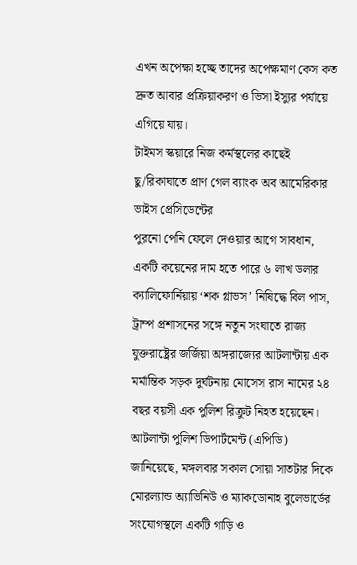এখন অপেক্ষা হচ্ছে তাদের অপেক্ষমাণ কেস কত দ্রুত আবার প্রক্রিয়াকরণ ও ভিসা ইস্যুর পর্যায়ে এগিয়ে যায়।
টাইমস স্কয়ারে নিজ কর্মস্থলের কাছেই ছু/রিকাঘাতে প্রাণ গেল ব্যাংক অব আমেরিকার ভাইস প্রেসিডেন্টের
পুরনো পেনি ফেলে দেওয়ার আগে সাবধান, একটি কয়েনের দাম হতে পারে ৬ লাখ ডলার
ক্যালিফোর্নিয়ায় ‘শক গ্লাভস’ নিষিদ্ধে বিল পাস, ট্রাম্প প্রশাসনের সঙ্গে নতুন সংঘাতে রাজ্য
যুক্তরাষ্ট্রের জর্জিয়া অঙ্গরাজ্যের আটলান্টায় এক মর্মান্তিক সড়ক দুর্ঘটনায় মোসেস রাস নামের ২৪ বছর বয়সী এক পুলিশ রিক্রুট নিহত হয়েছেন। আটলান্টা পুলিশ ডিপার্টমেন্ট (এপিডি) জানিয়েছে, মঙ্গলবার সকাল সোয়া সাতটার দিকে মোরল্যান্ড অ্যাভিনিউ ও ম্যাকডোনাহ বুলেভার্ডের সংযোগস্থলে একটি গাড়ি ও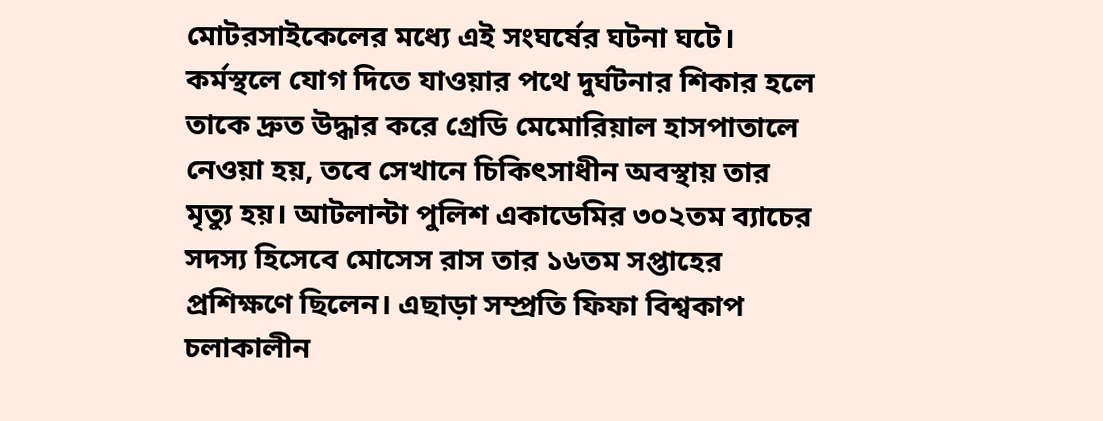মোটরসাইকেলের মধ্যে এই সংঘর্ষের ঘটনা ঘটে। কর্মস্থলে যোগ দিতে যাওয়ার পথে দুর্ঘটনার শিকার হলে তাকে দ্রুত উদ্ধার করে গ্রেডি মেমোরিয়াল হাসপাতালে নেওয়া হয়, তবে সেখানে চিকিৎসাধীন অবস্থায় তার মৃত্যু হয়। আটলান্টা পুলিশ একাডেমির ৩০২তম ব্যাচের সদস্য হিসেবে মোসেস রাস তার ১৬তম সপ্তাহের প্রশিক্ষণে ছিলেন। এছাড়া সম্প্রতি ফিফা বিশ্বকাপ চলাকালীন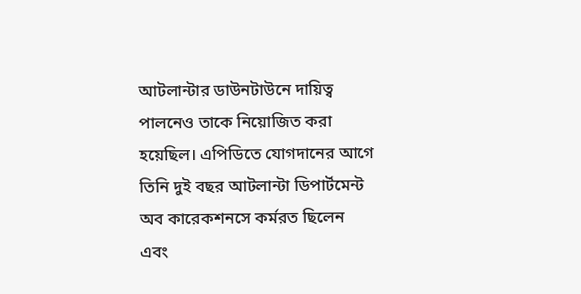আটলান্টার ডাউনটাউনে দায়িত্ব পালনেও তাকে নিয়োজিত করা হয়েছিল। এপিডিতে যোগদানের আগে তিনি দুই বছর আটলান্টা ডিপার্টমেন্ট অব কারেকশনসে কর্মরত ছিলেন এবং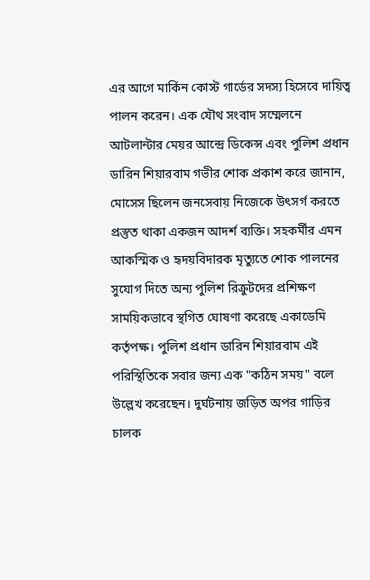এর আগে মার্কিন কোস্ট গার্ডের সদস্য হিসেবে দায়িত্ব পালন করেন। এক যৌথ সংবাদ সম্মেলনে আটলান্টার মেয়র আন্দ্রে ডিকেন্স এবং পুলিশ প্রধান ডারিন শিয়ারবাম গভীর শোক প্রকাশ করে জানান, মোসেস ছিলেন জনসেবায় নিজেকে উৎসর্গ করতে প্রস্তুত থাকা একজন আদর্শ ব্যক্তি। সহকর্মীর এমন আকস্মিক ও হৃদয়বিদারক মৃত্যুতে শোক পালনের সুযোগ দিতে অন্য পুলিশ রিক্রুটদের প্রশিক্ষণ সাময়িকভাবে স্থগিত ঘোষণা করেছে একাডেমি কর্তৃপক্ষ। পুলিশ প্রধান ডারিন শিয়ারবাম এই পরিস্থিতিকে সবার জন্য এক "কঠিন সময়" বলে উল্লেখ করেছেন। দুর্ঘটনায় জড়িত অপর গাড়ির চালক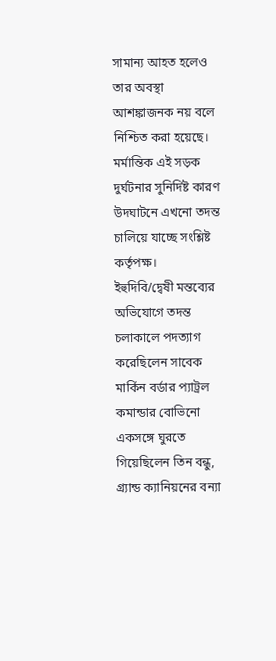সামান্য আহত হলেও তার অবস্থা আশঙ্কাজনক নয় বলে নিশ্চিত করা হয়েছে। মর্মান্তিক এই সড়ক দুর্ঘটনার সুনির্দিষ্ট কারণ উদঘাটনে এখনো তদন্ত চালিয়ে যাচ্ছে সংশ্লিষ্ট কর্তৃপক্ষ।
ইহুদিবি/দ্বেষী মন্তব্যের অভিযোগে তদন্ত চলাকালে পদত্যাগ করেছিলেন সাবেক মার্কিন বর্ডার প্যাট্রল কমান্ডার বোভিনো
একসঙ্গে ঘুরতে গিয়েছিলেন তিন বন্ধু, গ্র্যান্ড ক্যানিয়নের বন্যা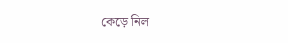কেড়ে নিল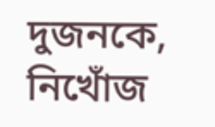দুজনকে, নিখোঁজ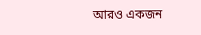আরও একজন